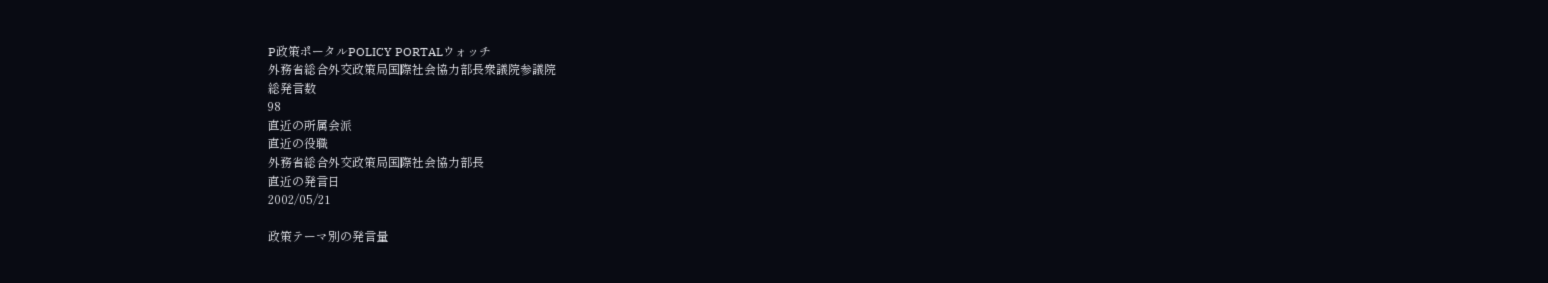P政策ポータルPOLICY PORTALウォッチ
外務省総合外交政策局国際社会協力部長衆議院参議院
総発言数
98
直近の所属会派
直近の役職
外務省総合外交政策局国際社会協力部長
直近の発言日
2002/05/21

政策テーマ別の発言量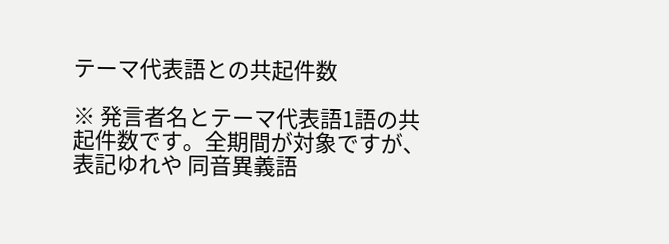テーマ代表語との共起件数

※ 発言者名とテーマ代表語1語の共起件数です。全期間が対象ですが、表記ゆれや 同音異義語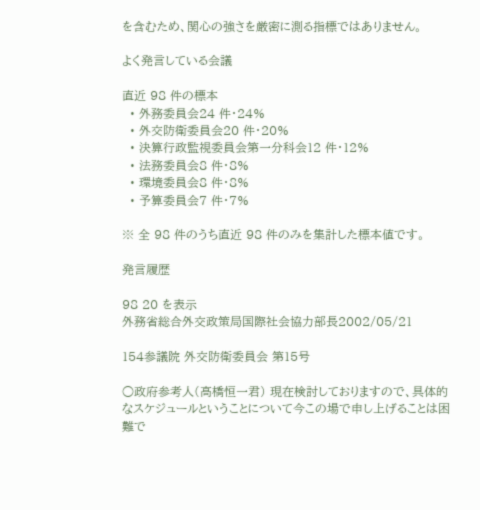を含むため、関心の強さを厳密に測る指標ではありません。

よく発言している会議

直近 98 件の標本
  • 外務委員会24 件・24%
  • 外交防衛委員会20 件・20%
  • 決算行政監視委員会第一分科会12 件・12%
  • 法務委員会8 件・8%
  • 環境委員会8 件・8%
  • 予算委員会7 件・7%

※ 全 98 件のうち直近 98 件のみを集計した標本値です。

発言履歴

98 20 を表示
外務省総合外交政策局国際社会協力部長2002/05/21

154参議院 外交防衛委員会 第15号

○政府参考人(高橋恒一君) 現在検討しておりますので、具体的なスケジュールということについて今この場で申し上げることは困難で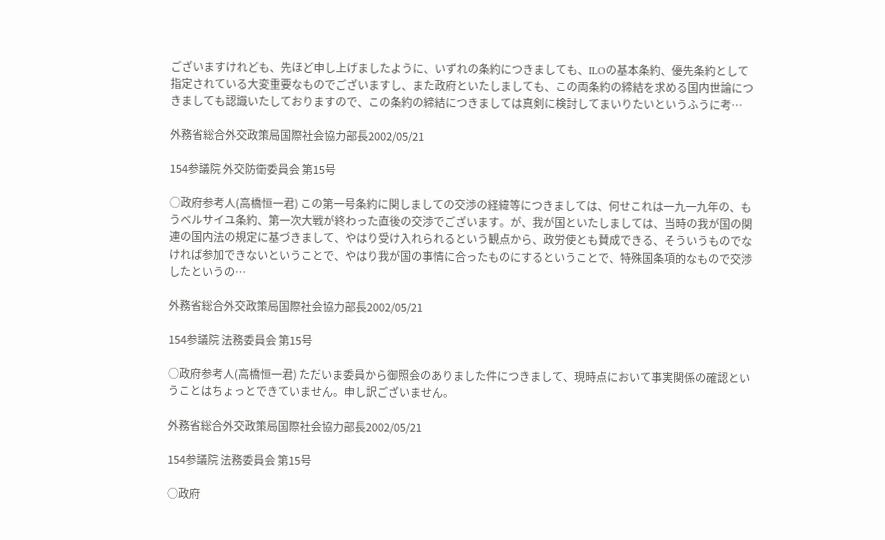ございますけれども、先ほど申し上げましたように、いずれの条約につきましても、ILOの基本条約、優先条約として指定されている大変重要なものでございますし、また政府といたしましても、この両条約の締結を求める国内世論につきましても認識いたしておりますので、この条約の締結につきましては真剣に検討してまいりたいというふうに考…

外務省総合外交政策局国際社会協力部長2002/05/21

154参議院 外交防衛委員会 第15号

○政府参考人(高橋恒一君) この第一号条約に関しましての交渉の経緯等につきましては、何せこれは一九一九年の、もうベルサイユ条約、第一次大戦が終わった直後の交渉でございます。が、我が国といたしましては、当時の我が国の関連の国内法の規定に基づきまして、やはり受け入れられるという観点から、政労使とも賛成できる、そういうものでなければ参加できないということで、やはり我が国の事情に合ったものにするということで、特殊国条項的なもので交渉したというの…

外務省総合外交政策局国際社会協力部長2002/05/21

154参議院 法務委員会 第15号

○政府参考人(高橋恒一君) ただいま委員から御照会のありました件につきまして、現時点において事実関係の確認ということはちょっとできていません。申し訳ございません。

外務省総合外交政策局国際社会協力部長2002/05/21

154参議院 法務委員会 第15号

○政府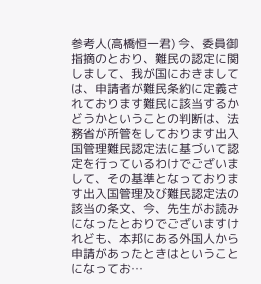参考人(高橋恒一君) 今、委員御指摘のとおり、難民の認定に関しまして、我が国におきましては、申請者が難民条約に定義されております難民に該当するかどうかということの判断は、法務省が所管をしております出入国管理難民認定法に基づいて認定を行っているわけでございまして、その基準となっております出入国管理及び難民認定法の該当の条文、今、先生がお読みになったとおりでございますけれども、本邦にある外国人から申請があったときはということになってお…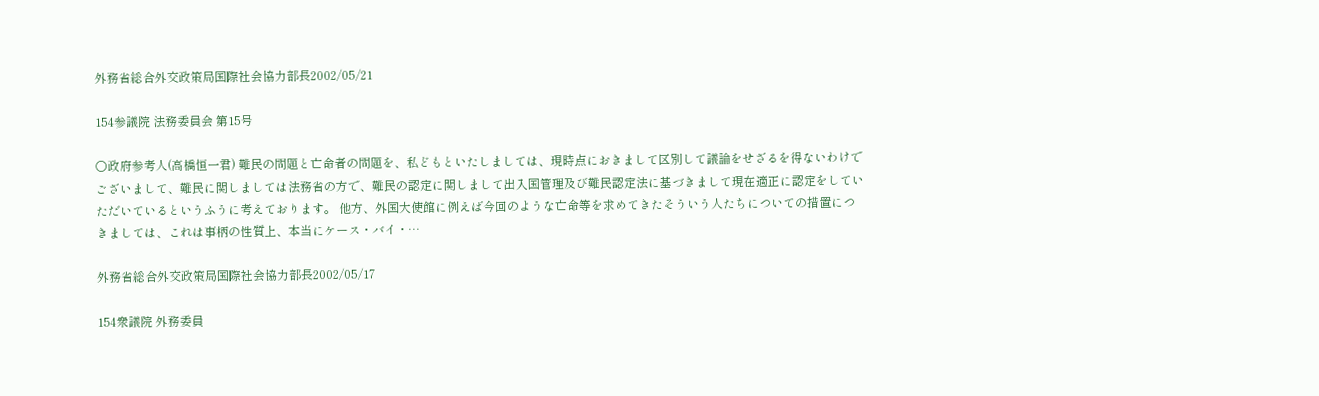外務省総合外交政策局国際社会協力部長2002/05/21

154参議院 法務委員会 第15号

○政府参考人(高橋恒一君) 難民の問題と亡命者の問題を、私どもといたしましては、現時点におきまして区別して議論をせざるを得ないわけでございまして、難民に関しましては法務省の方で、難民の認定に関しまして出入国管理及び難民認定法に基づきまして現在適正に認定をしていただいているというふうに考えております。 他方、外国大使館に例えば今回のような亡命等を求めてきたそういう人たちについての措置につきましては、これは事柄の性質上、本当にケース・バイ・…

外務省総合外交政策局国際社会協力部長2002/05/17

154衆議院 外務委員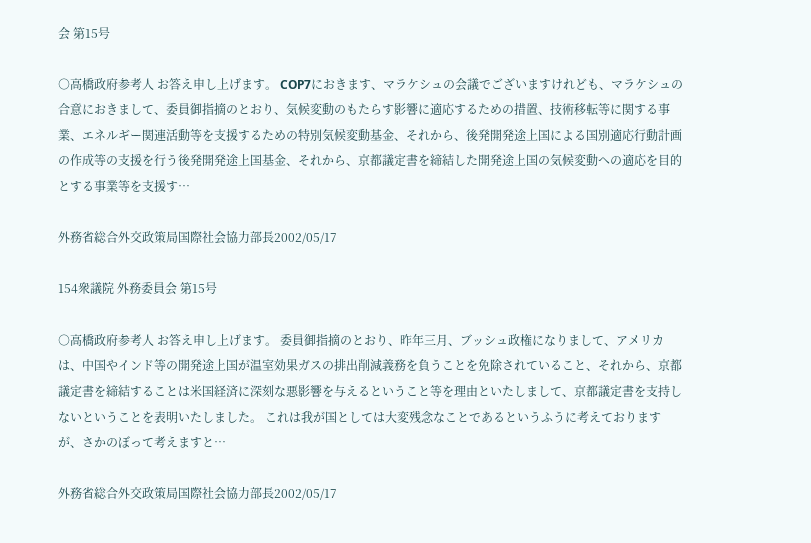会 第15号

○高橋政府参考人 お答え申し上げます。 COP7におきます、マラケシュの会議でございますけれども、マラケシュの合意におきまして、委員御指摘のとおり、気候変動のもたらす影響に適応するための措置、技術移転等に関する事業、エネルギー関連活動等を支援するための特別気候変動基金、それから、後発開発途上国による国別適応行動計画の作成等の支援を行う後発開発途上国基金、それから、京都議定書を締結した開発途上国の気候変動への適応を目的とする事業等を支援す…

外務省総合外交政策局国際社会協力部長2002/05/17

154衆議院 外務委員会 第15号

○高橋政府参考人 お答え申し上げます。 委員御指摘のとおり、昨年三月、ブッシュ政権になりまして、アメリカは、中国やインド等の開発途上国が温室効果ガスの排出削減義務を負うことを免除されていること、それから、京都議定書を締結することは米国経済に深刻な悪影響を与えるということ等を理由といたしまして、京都議定書を支持しないということを表明いたしました。 これは我が国としては大変残念なことであるというふうに考えておりますが、さかのぼって考えますと…

外務省総合外交政策局国際社会協力部長2002/05/17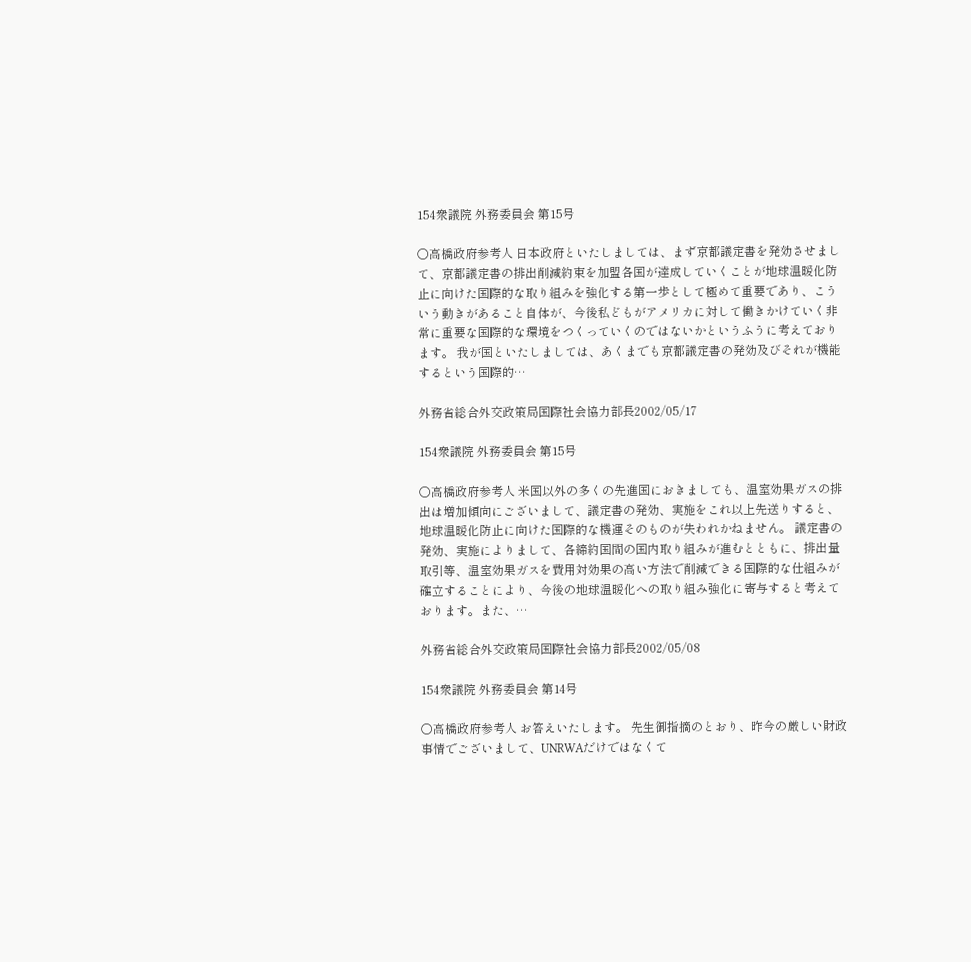154衆議院 外務委員会 第15号

○高橋政府参考人 日本政府といたしましては、まず京都議定書を発効させまして、京都議定書の排出削減約束を加盟各国が達成していくことが地球温暖化防止に向けた国際的な取り組みを強化する第一歩として極めて重要であり、こういう動きがあること自体が、今後私どもがアメリカに対して働きかけていく非常に重要な国際的な環境をつくっていくのではないかというふうに考えております。 我が国といたしましては、あくまでも京都議定書の発効及びそれが機能するという国際的…

外務省総合外交政策局国際社会協力部長2002/05/17

154衆議院 外務委員会 第15号

○高橋政府参考人 米国以外の多くの先進国におきましても、温室効果ガスの排出は増加傾向にございまして、議定書の発効、実施をこれ以上先送りすると、地球温暖化防止に向けた国際的な機運そのものが失われかねません。 議定書の発効、実施によりまして、各締約国間の国内取り組みが進むとともに、排出量取引等、温室効果ガスを費用対効果の高い方法で削減できる国際的な仕組みが確立することにより、今後の地球温暖化への取り組み強化に寄与すると考えております。また、…

外務省総合外交政策局国際社会協力部長2002/05/08

154衆議院 外務委員会 第14号

○高橋政府参考人 お答えいたします。 先生御指摘のとおり、昨今の厳しい財政事情でございまして、UNRWAだけではなくて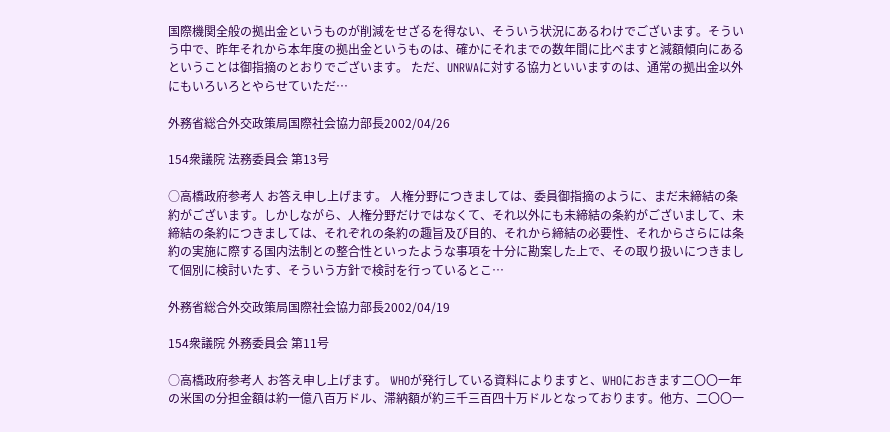国際機関全般の拠出金というものが削減をせざるを得ない、そういう状況にあるわけでございます。そういう中で、昨年それから本年度の拠出金というものは、確かにそれまでの数年間に比べますと減額傾向にあるということは御指摘のとおりでございます。 ただ、UNRWAに対する協力といいますのは、通常の拠出金以外にもいろいろとやらせていただ…

外務省総合外交政策局国際社会協力部長2002/04/26

154衆議院 法務委員会 第13号

○高橋政府参考人 お答え申し上げます。 人権分野につきましては、委員御指摘のように、まだ未締結の条約がございます。しかしながら、人権分野だけではなくて、それ以外にも未締結の条約がございまして、未締結の条約につきましては、それぞれの条約の趣旨及び目的、それから締結の必要性、それからさらには条約の実施に際する国内法制との整合性といったような事項を十分に勘案した上で、その取り扱いにつきまして個別に検討いたす、そういう方針で検討を行っているとこ…

外務省総合外交政策局国際社会協力部長2002/04/19

154衆議院 外務委員会 第11号

○高橋政府参考人 お答え申し上げます。 WHOが発行している資料によりますと、WHOにおきます二〇〇一年の米国の分担金額は約一億八百万ドル、滞納額が約三千三百四十万ドルとなっております。他方、二〇〇一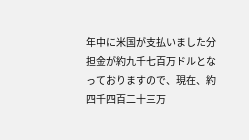年中に米国が支払いました分担金が約九千七百万ドルとなっておりますので、現在、約四千四百二十三万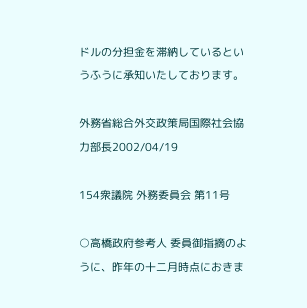ドルの分担金を滞納しているというふうに承知いたしております。

外務省総合外交政策局国際社会協力部長2002/04/19

154衆議院 外務委員会 第11号

○高橋政府参考人 委員御指摘のように、昨年の十二月時点におきま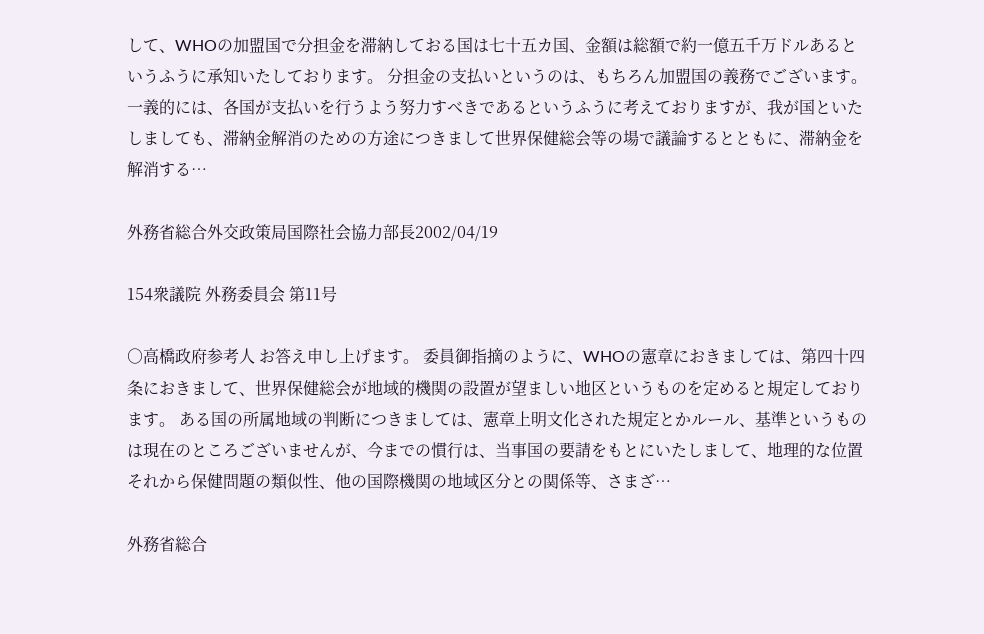して、WHOの加盟国で分担金を滞納しておる国は七十五カ国、金額は総額で約一億五千万ドルあるというふうに承知いたしております。 分担金の支払いというのは、もちろん加盟国の義務でございます。一義的には、各国が支払いを行うよう努力すべきであるというふうに考えておりますが、我が国といたしましても、滞納金解消のための方途につきまして世界保健総会等の場で議論するとともに、滞納金を解消する…

外務省総合外交政策局国際社会協力部長2002/04/19

154衆議院 外務委員会 第11号

○高橋政府参考人 お答え申し上げます。 委員御指摘のように、WHOの憲章におきましては、第四十四条におきまして、世界保健総会が地域的機関の設置が望ましい地区というものを定めると規定しております。 ある国の所属地域の判断につきましては、憲章上明文化された規定とかルール、基準というものは現在のところございませんが、今までの慣行は、当事国の要請をもとにいたしまして、地理的な位置それから保健問題の類似性、他の国際機関の地域区分との関係等、さまざ…

外務省総合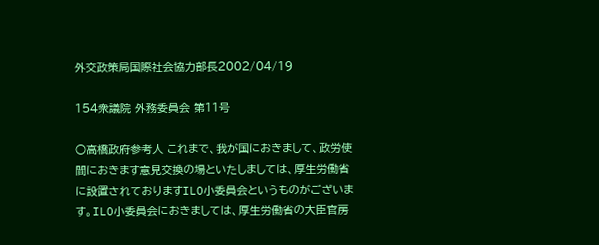外交政策局国際社会協力部長2002/04/19

154衆議院 外務委員会 第11号

○高橋政府参考人 これまで、我が国におきまして、政労使間におきます意見交換の場といたしましては、厚生労働省に設置されておりますILO小委員会というものがございます。ILO小委員会におきましては、厚生労働省の大臣官房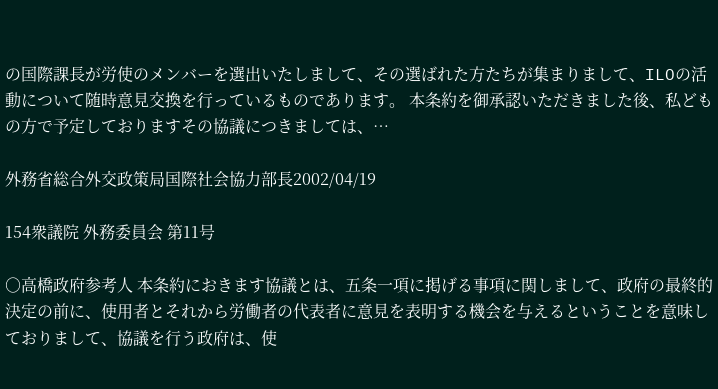の国際課長が労使のメンバーを選出いたしまして、その選ばれた方たちが集まりまして、ILOの活動について随時意見交換を行っているものであります。 本条約を御承認いただきました後、私どもの方で予定しておりますその協議につきましては、…

外務省総合外交政策局国際社会協力部長2002/04/19

154衆議院 外務委員会 第11号

○高橋政府参考人 本条約におきます協議とは、五条一項に掲げる事項に関しまして、政府の最終的決定の前に、使用者とそれから労働者の代表者に意見を表明する機会を与えるということを意味しておりまして、協議を行う政府は、使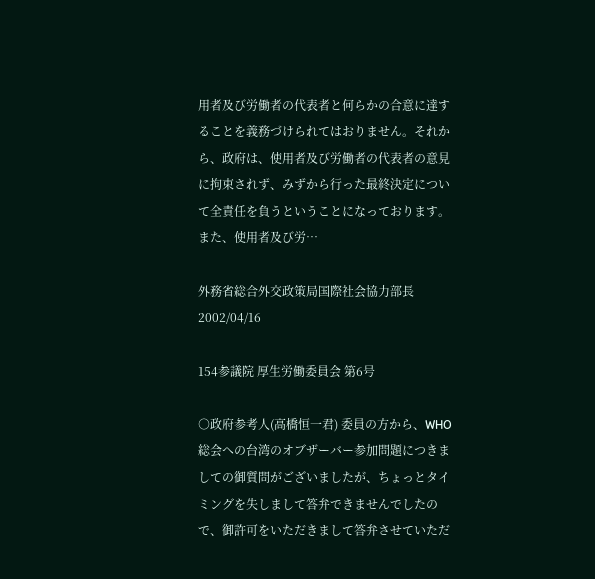用者及び労働者の代表者と何らかの合意に達することを義務づけられてはおりません。それから、政府は、使用者及び労働者の代表者の意見に拘束されず、みずから行った最終決定について全責任を負うということになっております。また、使用者及び労…

外務省総合外交政策局国際社会協力部長2002/04/16

154参議院 厚生労働委員会 第6号

○政府参考人(高橋恒一君) 委員の方から、WHO総会への台湾のオブザーバー参加問題につきましての御質問がございましたが、ちょっとタイミングを失しまして答弁できませんでしたので、御許可をいただきまして答弁させていただ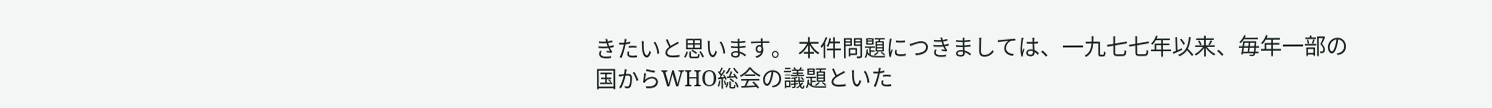きたいと思います。 本件問題につきましては、一九七七年以来、毎年一部の国からWHO総会の議題といた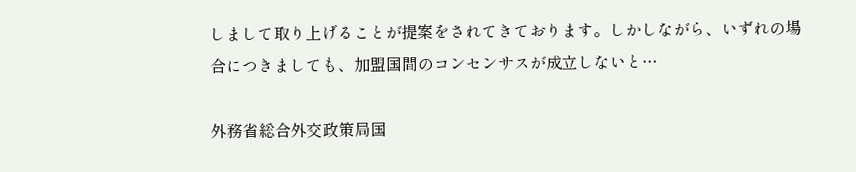しまして取り上げることが提案をされてきております。しかしながら、いずれの場合につきましても、加盟国間のコンセンサスが成立しないと…

外務省総合外交政策局国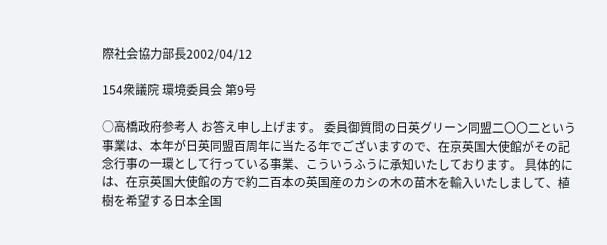際社会協力部長2002/04/12

154衆議院 環境委員会 第9号

○高橋政府参考人 お答え申し上げます。 委員御質問の日英グリーン同盟二〇〇二という事業は、本年が日英同盟百周年に当たる年でございますので、在京英国大使館がその記念行事の一環として行っている事業、こういうふうに承知いたしております。 具体的には、在京英国大使館の方で約二百本の英国産のカシの木の苗木を輸入いたしまして、植樹を希望する日本全国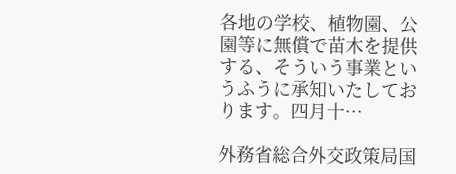各地の学校、植物園、公園等に無償で苗木を提供する、そういう事業というふうに承知いたしております。四月十…

外務省総合外交政策局国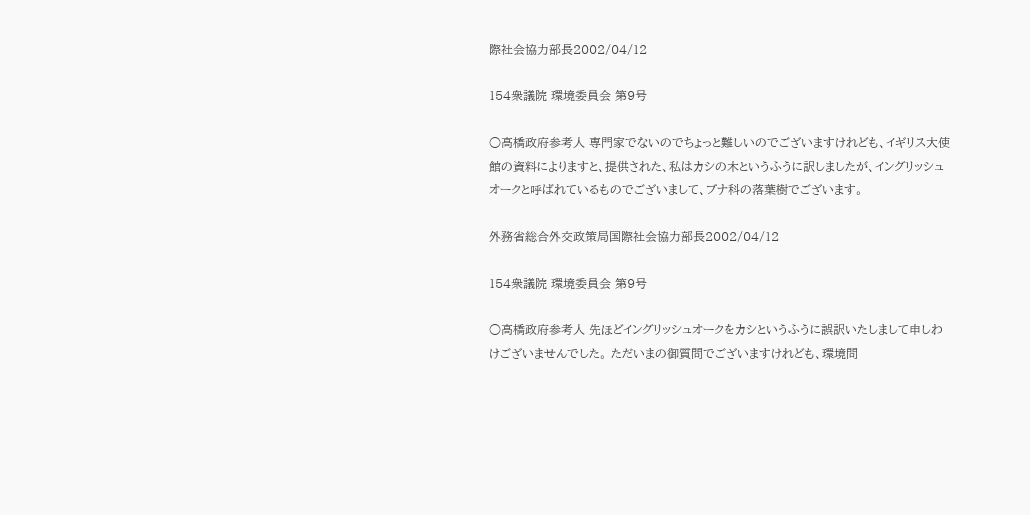際社会協力部長2002/04/12

154衆議院 環境委員会 第9号

○高橋政府参考人 専門家でないのでちょっと難しいのでございますけれども、イギリス大使館の資料によりますと、提供された、私はカシの木というふうに訳しましたが、イングリッシュオークと呼ばれているものでございまして、ブナ科の落葉樹でございます。

外務省総合外交政策局国際社会協力部長2002/04/12

154衆議院 環境委員会 第9号

○高橋政府参考人 先ほどイングリッシュオークをカシというふうに誤訳いたしまして申しわけございませんでした。 ただいまの御質問でございますけれども、環境問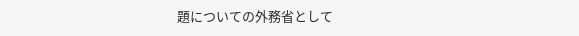題についての外務省として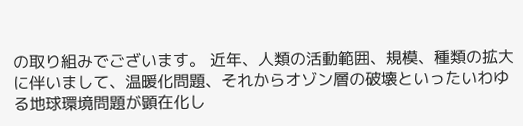の取り組みでございます。 近年、人類の活動範囲、規模、種類の拡大に伴いまして、温暖化問題、それからオゾン層の破壊といったいわゆる地球環境問題が顕在化し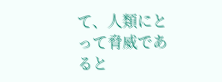て、人類にとって脅威であると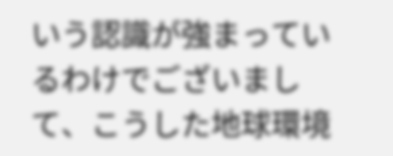いう認識が強まっているわけでございまして、こうした地球環境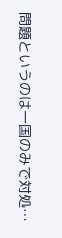問題というのは一国のみで対処…